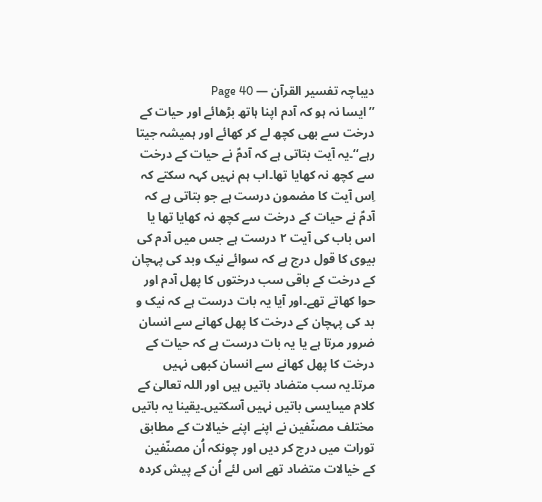دیباچہ تفسیر القرآن — Page 40
’’ ایسا نہ ہو کہ آدم اپنا ہاتھ بڑھائے اور حیات کے درخت سے بھی کچھ لے کر کھائے اور ہمیشہ جیتا رہے‘‘۔یہ آیت بتاتی ہے کہ آدمؑ نے حیات کے درخت سے کچھ نہ کھایا تھا۔اب ہم نہیں کہہ سکتے کہ اِس آیت کا مضمون درست ہے جو بتاتی ہے کہ آدمؑ نے حیات کے درخت سے کچھ نہ کھایا تھا یا اس باب کی آیت ۲ درست ہے جس میں آدم کی بیوی کا قول درج ہے کہ سوائے نیک وبد کی پہچان کے درخت کے باقی سب درختوں کا پھل آدم اور حوا کھاتے تھے۔اور آیا یہ بات درست ہے کہ نیک و بد کی پہچان کے درخت کا پھل کھانے سے انسان ضرور مرتا ہے یا یہ بات درست ہے کہ حیات کے درخت کا پھل کھانے سے انسان کبھی نہیں مرتا۔یہ سب متضاد باتیں ہیں اور اللہ تعالیٰ کے کلام میںایسی باتیں نہیں آسکتیں۔یقینا یہ باتیں مختلف مصنّفین نے اپنے اپنے خیالات کے مطابق تورات میں درج کر دیں اور چونکہ اُن مصنّفین کے خیالات متضاد تھے اس لئے اُن کے پیش کردہ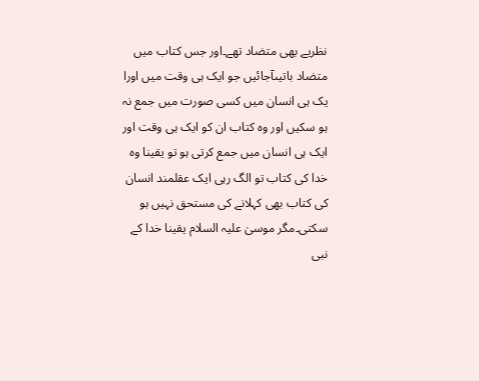نظریے بھی متضاد تھے۔اور جس کتاب میں متضاد باتیںآجائیں جو ایک ہی وقت میں اورا یک ہی انسان میں کسی صورت میں جمع نہ ہو سکیں اور وہ کتاب ان کو ایک ہی وقت اور ایک ہی انسان میں جمع کرتی ہو تو یقینا وہ خدا کی کتاب تو الگ رہی ایک عقلمند انسان کی کتاب بھی کہلانے کی مستحق نہیں ہو سکتی۔مگر موسیٰ علیہ السلام یقینا خدا کے نبی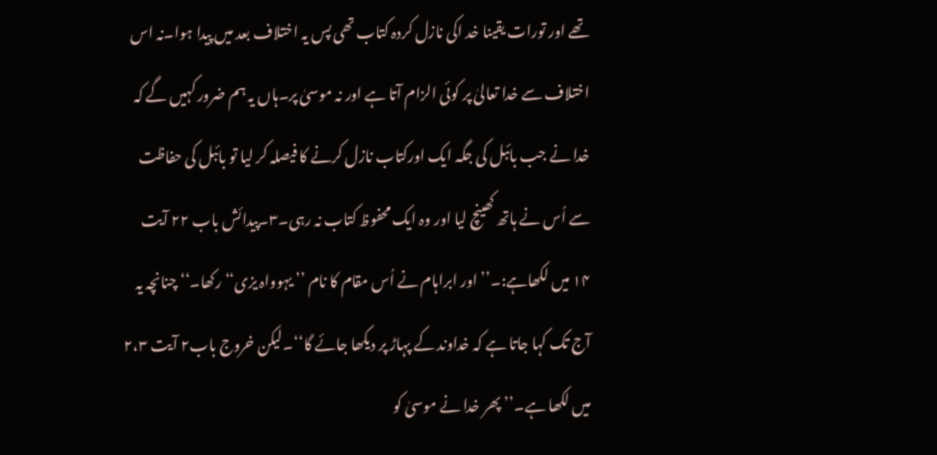تھے اور تورات یقینا خد اکی نازل کردہ کتاب تھی پس یہ اختلاف بعد میں پیدا ہوا۔نہ اس اختلاف سے خدا تعالیٰ پر کوئی الزام آتا ہے اور نہ موسیٰ پر۔ہاں یہ ہم ضرور کہیں گے کہ خدا نے جب بائبل کی جگہ ایک اورکتاب نازل کرنے کا فیصلہ کر لیا تو بائبل کی حفاظت سے اُس نے ہاتھ کھینچ لیا اور وہ ایک محفوظ کتاب نہ رہی۔۳۔پیدائش باب ۲۲ آیت ۱۴ میں لکھاہے:۔’’اور ابراہام نے اُس مقام کا نام ’’ یہوواہ یزی‘‘ رکھا۔‘‘ چنانچہ یہ آج تک کہا جاتا ہے کہ خداوند کے پہاڑ پر دیکھا جائے گا‘‘۔لیکن خروج باب۲ آیت ۲،۳ میں لکھا ہے۔’’ پھر خدا نے موسیٰ کو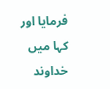فرمایا اور کہا میں خداوند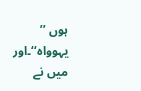ہوں ’’ یہوواہ‘‘۔اور میں نے